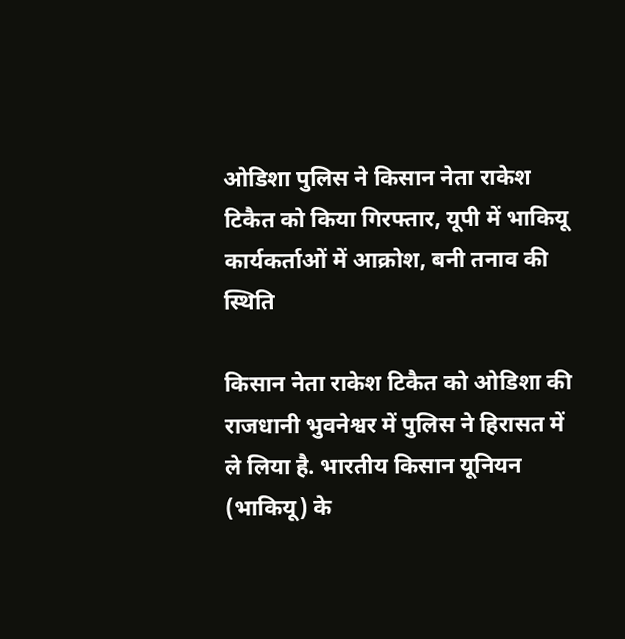ओडिशा पुलिस ने किसान नेता राकेश टिकैत को किया गिरफ्तार, यूपी में भाकियू कार्यकर्ताओं में आक्रोश, बनी तनाव की स्थिति

किसान नेता राकेश टिकैत को ओडिशा की राजधानी भुवनेश्वर में पुलिस ने हिरासत में ले लिया है. भारतीय किसान यूनियन (भाकियू) के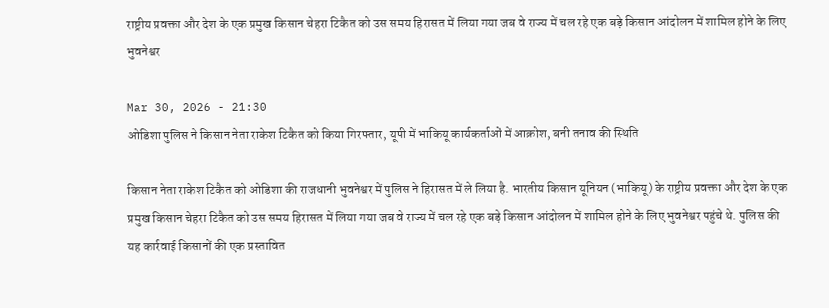राष्ट्रीय प्रवक्ता और देश के एक प्रमुख किसान चेहरा टिकैत को उस समय हिरासत में लिया गया जब वे राज्य में चल रहे एक बड़े किसान आंदोलन में शामिल होने के लिए भुवनेश्वर

Mar 30, 2026 - 21:30
ओडिशा पुलिस ने किसान नेता राकेश टिकैत को किया गिरफ्तार, यूपी में भाकियू कार्यकर्ताओं में आक्रोश, बनी तनाव की स्थिति

किसान नेता राकेश टिकैत को ओडिशा की राजधानी भुवनेश्वर में पुलिस ने हिरासत में ले लिया है. भारतीय किसान यूनियन (भाकियू) के राष्ट्रीय प्रवक्ता और देश के एक प्रमुख किसान चेहरा टिकैत को उस समय हिरासत में लिया गया जब वे राज्य में चल रहे एक बड़े किसान आंदोलन में शामिल होने के लिए भुवनेश्वर पहुंचे थे. पुलिस की यह कार्रवाई किसानों की एक प्रस्तावित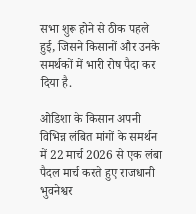सभा शुरू होने से ठीक पहले हुई, जिसने किसानों और उनके समर्थकों में भारी रोष पैदा कर दिया है.

ओडिशा के किसान अपनी विभिन्न लंबित मांगों के समर्थन में 22 मार्च 2026 से एक लंबा पैदल मार्च करते हुए राजधानी भुवनेश्वर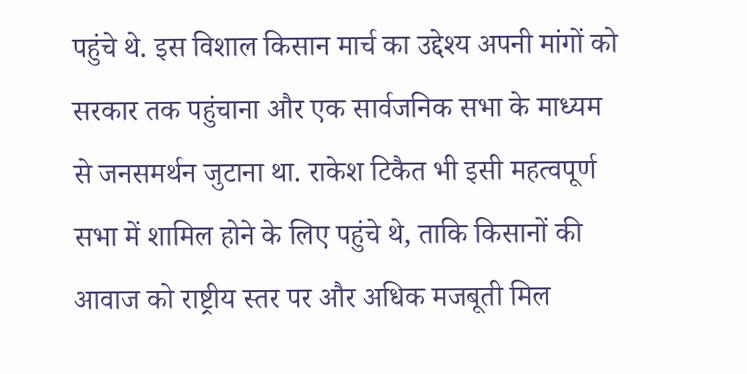पहुंचे थे. इस विशाल किसान मार्च का उद्देश्य अपनी मांगों को सरकार तक पहुंचाना और एक सार्वजनिक सभा के माध्यम से जनसमर्थन जुटाना था. राकेश टिकैत भी इसी महत्वपूर्ण सभा में शामिल होने के लिए पहुंचे थे, ताकि किसानों की आवाज को राष्ट्रीय स्तर पर और अधिक मजबूती मिल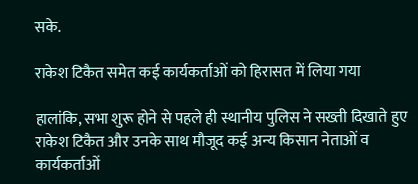सके.

राकेश टिकैत समेत कई कार्यकर्ताओं को हिरासत में लिया गया

हालांकि, सभा शुरू होने से पहले ही स्थानीय पुलिस ने सख्ती दिखाते हुए राकेश टिकैत और उनके साथ मौजूद कई अन्य किसान नेताओं व कार्यकर्ताओं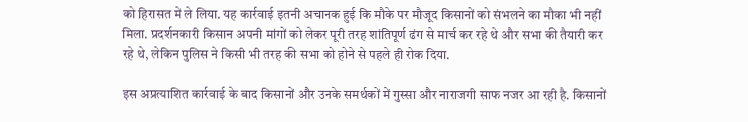को हिरासत में ले लिया. यह कार्रवाई इतनी अचानक हुई कि मौके पर मौजूद किसानों को संभलने का मौका भी नहीं मिला. प्रदर्शनकारी किसान अपनी मांगों को लेकर पूरी तरह शांतिपूर्ण ढंग से मार्च कर रहे थे और सभा की तैयारी कर रहे थे, लेकिन पुलिस ने किसी भी तरह की सभा को होने से पहले ही रोक दिया.

इस अप्रत्याशित कार्रवाई के बाद किसानों और उनके समर्थकों में गुस्सा और नाराजगी साफ नजर आ रही है. किसानों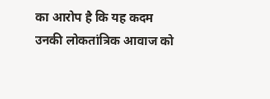का आरोप है कि यह कदम उनकी लोकतांत्रिक आवाज को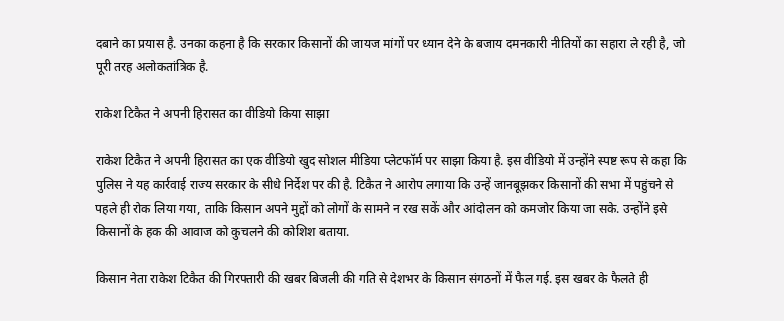दबाने का प्रयास है. उनका कहना है कि सरकार किसानों की जायज मांगों पर ध्यान देने के बजाय दमनकारी नीतियों का सहारा ले रही है, जो पूरी तरह अलोकतांत्रिक है.

राकेश टिकैत ने अपनी हिरासत का वीडियो किया साझा

राकेश टिकैत ने अपनी हिरासत का एक वीडियो खुद सोशल मीडिया प्लेटफॉर्म पर साझा किया है. इस वीडियो में उन्होंने स्पष्ट रूप से कहा कि पुलिस ने यह कार्रवाई राज्य सरकार के सीधे निर्देश पर की है. टिकैत ने आरोप लगाया कि उन्हें जानबूझकर किसानों की सभा में पहुंचने से पहले ही रोक लिया गया, ताकि किसान अपने मुद्दों को लोगों के सामने न रख सकें और आंदोलन को कमजोर किया जा सके. उन्होंने इसे किसानों के हक की आवाज को कुचलने की कोशिश बताया.

किसान नेता राकेश टिकैत की गिरफ्तारी की खबर बिजली की गति से देशभर के किसान संगठनों में फैल गई. इस खबर के फैलते ही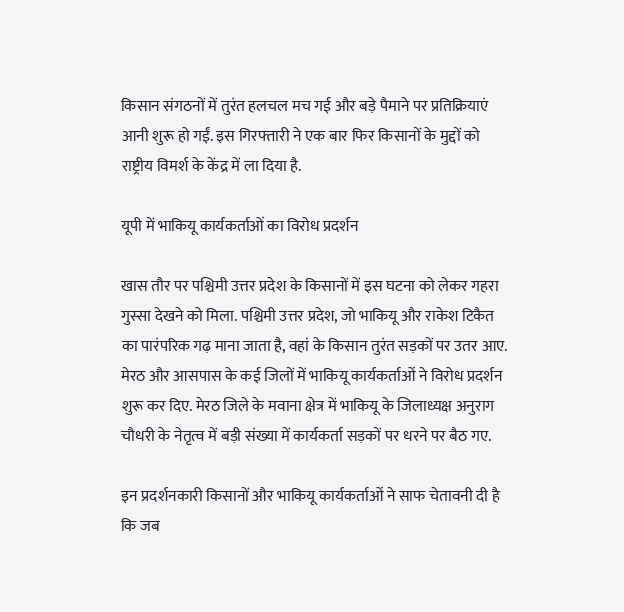किसान संगठनों में तुरंत हलचल मच गई और बड़े पैमाने पर प्रतिक्रियाएं आनी शुरू हो गईं. इस गिरफ्तारी ने एक बार फिर किसानों के मुद्दों को राष्ट्रीय विमर्श के केंद्र में ला दिया है.

यूपी में भाकियू कार्यकर्ताओं का विरोध प्रदर्शन

खास तौर पर पश्चिमी उत्तर प्रदेश के किसानों में इस घटना को लेकर गहरा गुस्सा देखने को मिला. पश्चिमी उत्तर प्रदेश, जो भाकियू और राकेश टिकैत का पारंपरिक गढ़ माना जाता है, वहां के किसान तुरंत सड़कों पर उतर आए. मेरठ और आसपास के कई जिलों में भाकियू कार्यकर्ताओं ने विरोध प्रदर्शन शुरू कर दिए. मेरठ जिले के मवाना क्षेत्र में भाकियू के जिलाध्यक्ष अनुराग चौधरी के नेतृत्व में बड़ी संख्या में कार्यकर्ता सड़कों पर धरने पर बैठ गए.

इन प्रदर्शनकारी किसानों और भाकियू कार्यकर्ताओं ने साफ चेतावनी दी है कि जब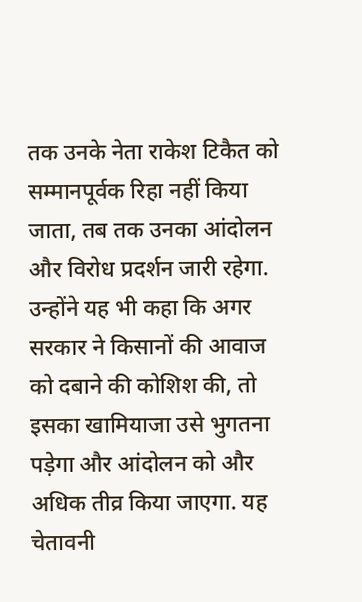तक उनके नेता राकेश टिकैत को सम्मानपूर्वक रिहा नहीं किया जाता, तब तक उनका आंदोलन और विरोध प्रदर्शन जारी रहेगा. उन्होंने यह भी कहा कि अगर सरकार ने किसानों की आवाज को दबाने की कोशिश की, तो इसका खामियाजा उसे भुगतना पड़ेगा और आंदोलन को और अधिक तीव्र किया जाएगा. यह चेतावनी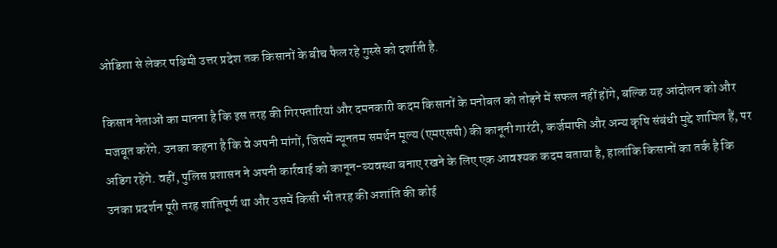ओडिशा से लेकर पश्चिमी उत्तर प्रदेश तक किसानों के बीच फैल रहे गुस्से को दर्शाती है.

किसान नेताओं का मानना है कि इस तरह की गिरफ्तारियां और दमनकारी कदम किसानों के मनोबल को तोड़ने में सफल नहीं होंगे, बल्कि यह आंदोलन को और मजबूत करेंगे. उनका कहना है कि वे अपनी मांगों, जिसमें न्यूनतम समर्थन मूल्य (एमएसपी) की कानूनी गारंटी, कर्जमाफी और अन्य कृषि संबंधी मुद्दे शामिल हैं, पर अडिग रहेंगे. वहीं, पुलिस प्रशासन ने अपनी कार्रवाई को कानून-व्यवस्था बनाए रखने के लिए एक आवश्यक कदम बताया है, हालांकि किसानों का तर्क है कि उनका प्रदर्शन पूरी तरह शांतिपूर्ण था और उसमें किसी भी तरह की अशांति की कोई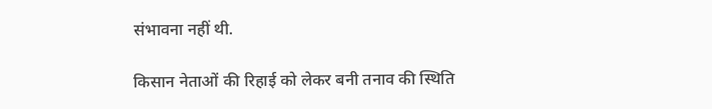संभावना नहीं थी.

किसान नेताओं की रिहाई को लेकर बनी तनाव की स्थिति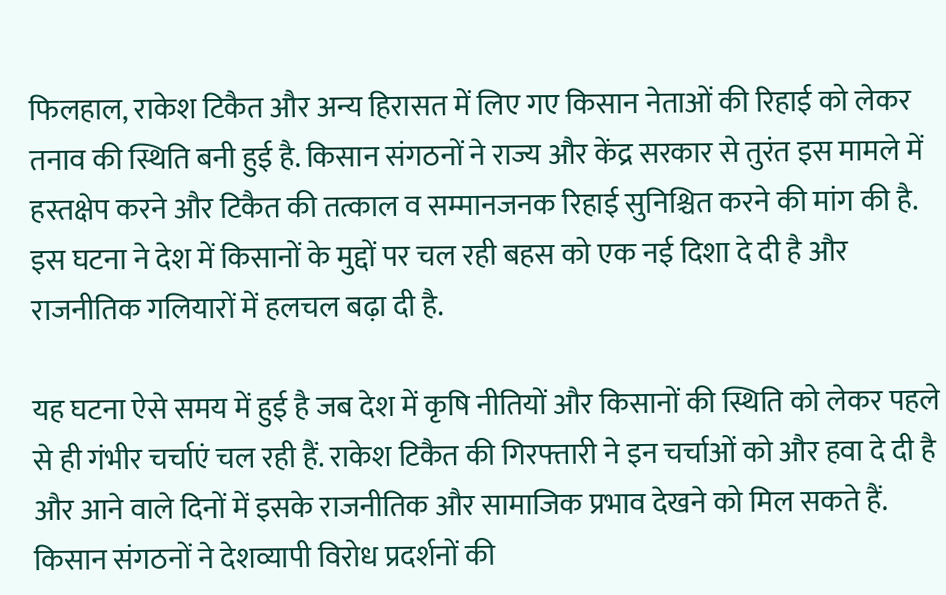फिलहाल, राकेश टिकैत और अन्य हिरासत में लिए गए किसान नेताओं की रिहाई को लेकर तनाव की स्थिति बनी हुई है. किसान संगठनों ने राज्य और केंद्र सरकार से तुरंत इस मामले में हस्तक्षेप करने और टिकैत की तत्काल व सम्मानजनक रिहाई सुनिश्चित करने की मांग की है. इस घटना ने देश में किसानों के मुद्दों पर चल रही बहस को एक नई दिशा दे दी है और राजनीतिक गलियारों में हलचल बढ़ा दी है.

यह घटना ऐसे समय में हुई है जब देश में कृषि नीतियों और किसानों की स्थिति को लेकर पहले से ही गंभीर चर्चाएं चल रही हैं. राकेश टिकैत की गिरफ्तारी ने इन चर्चाओं को और हवा दे दी है और आने वाले दिनों में इसके राजनीतिक और सामाजिक प्रभाव देखने को मिल सकते हैं. किसान संगठनों ने देशव्यापी विरोध प्रदर्शनों की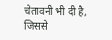चेतावनी भी दी है, जिससे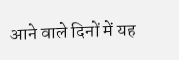आने वाले दिनों में यह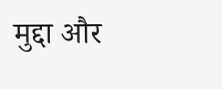मुद्दा और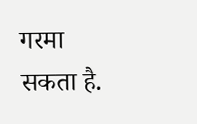गरमा सकता है.